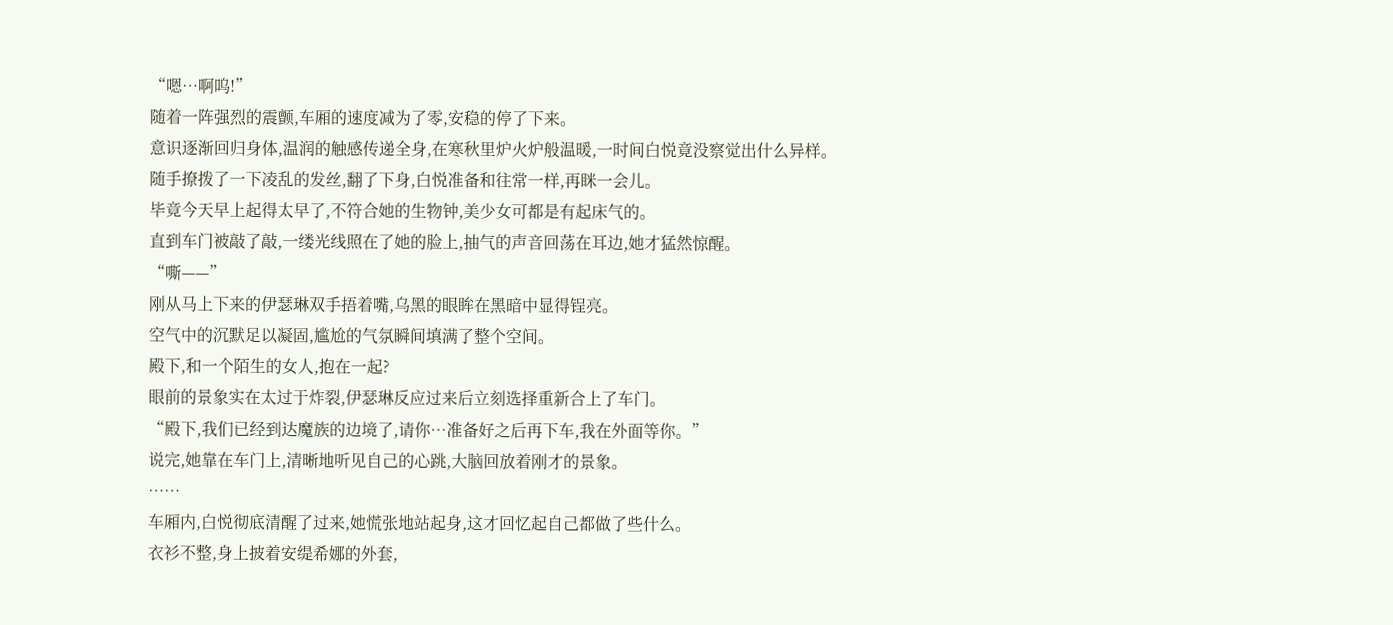“嗯…啊呜!”
随着一阵强烈的震颤,车厢的速度减为了零,安稳的停了下来。
意识逐渐回归身体,温润的触感传递全身,在寒秋里炉火炉般温暖,一时间白悦竟没察觉出什么异样。
随手撩拨了一下凌乱的发丝,翻了下身,白悦准备和往常一样,再眯一会儿。
毕竟今天早上起得太早了,不符合她的生物钟,美少女可都是有起床气的。
直到车门被敲了敲,一缕光线照在了她的脸上,抽气的声音回荡在耳边,她才猛然惊醒。
“嘶——”
刚从马上下来的伊瑟琳双手捂着嘴,乌黑的眼眸在黑暗中显得锃亮。
空气中的沉默足以凝固,尴尬的气氛瞬间填满了整个空间。
殿下,和一个陌生的女人,抱在一起?
眼前的景象实在太过于炸裂,伊瑟琳反应过来后立刻选择重新合上了车门。
“殿下,我们已经到达魔族的边境了,请你…准备好之后再下车,我在外面等你。”
说完,她靠在车门上,清晰地听见自己的心跳,大脑回放着刚才的景象。
……
车厢内,白悦彻底清醒了过来,她慌张地站起身,这才回忆起自己都做了些什么。
衣衫不整,身上披着安缇希娜的外套,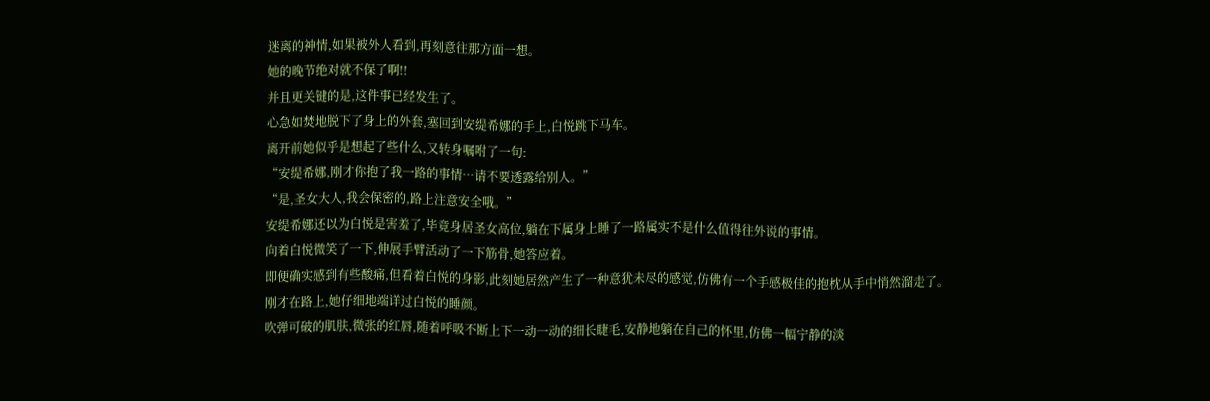迷离的神情,如果被外人看到,再刻意往那方面一想。
她的晚节绝对就不保了啊!!
并且更关键的是,这件事已经发生了。
心急如焚地脱下了身上的外套,塞回到安缇希娜的手上,白悦跳下马车。
离开前她似乎是想起了些什么,又转身嘱咐了一句:
“安缇希娜,刚才你抱了我一路的事情…请不要透露给别人。”
“是,圣女大人,我会保密的,路上注意安全哦。”
安缇希娜还以为白悦是害羞了,毕竟身居圣女高位,躺在下属身上睡了一路属实不是什么值得往外说的事情。
向着白悦微笑了一下,伸展手臂活动了一下筋骨,她答应着。
即便确实感到有些酸痛,但看着白悦的身影,此刻她居然产生了一种意犹未尽的感觉,仿佛有一个手感极佳的抱枕从手中悄然溜走了。
刚才在路上,她仔细地端详过白悦的睡颜。
吹弹可破的肌肤,微张的红唇,随着呼吸不断上下一动一动的细长睫毛,安静地躺在自己的怀里,仿佛一幅宁静的淡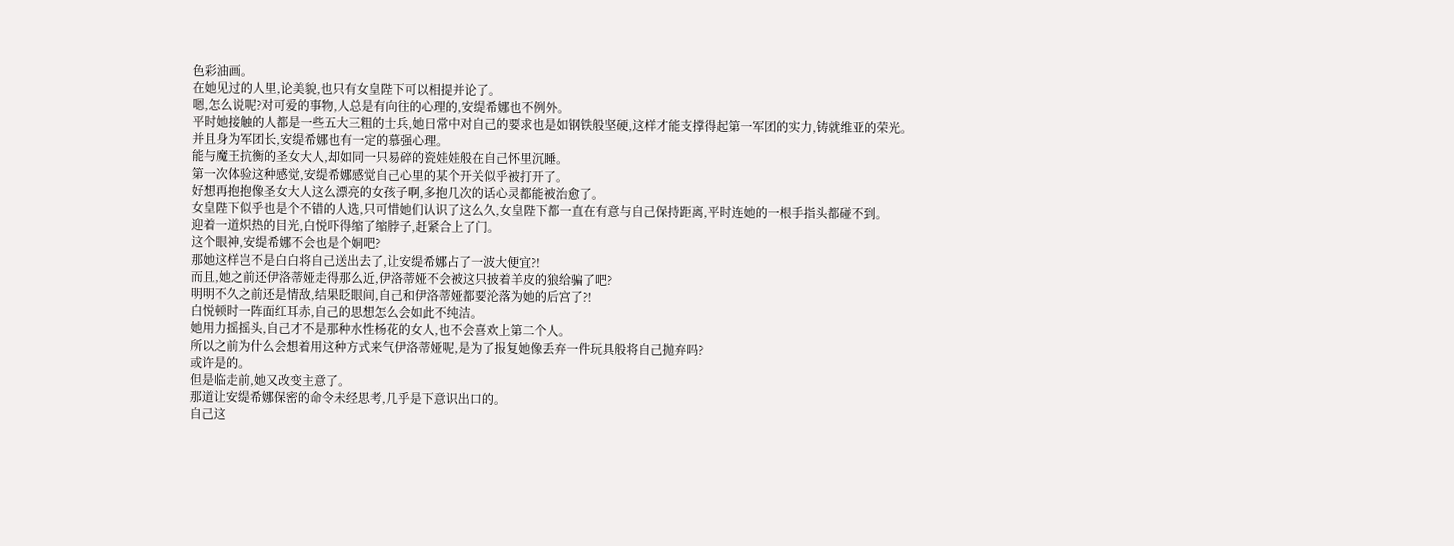色彩油画。
在她见过的人里,论美貌,也只有女皇陛下可以相提并论了。
嗯,怎么说呢?对可爱的事物,人总是有向往的心理的,安缇希娜也不例外。
平时她接触的人都是一些五大三粗的士兵,她日常中对自己的要求也是如钢铁般坚硬,这样才能支撑得起第一军团的实力,铸就维亚的荣光。
并且身为军团长,安缇希娜也有一定的慕强心理。
能与魔王抗衡的圣女大人,却如同一只易碎的瓷娃娃般在自己怀里沉睡。
第一次体验这种感觉,安缇希娜感觉自己心里的某个开关似乎被打开了。
好想再抱抱像圣女大人这么漂亮的女孩子啊,多抱几次的话心灵都能被治愈了。
女皇陛下似乎也是个不错的人选,只可惜她们认识了这么久,女皇陛下都一直在有意与自己保持距离,平时连她的一根手指头都碰不到。
迎着一道炽热的目光,白悦吓得缩了缩脖子,赶紧合上了门。
这个眼神,安缇希娜不会也是个姛吧?
那她这样岂不是白白将自己送出去了,让安缇希娜占了一波大便宜?!
而且,她之前还伊洛蒂娅走得那么近,伊洛蒂娅不会被这只披着羊皮的狼给骗了吧?
明明不久之前还是情敌,结果眨眼间,自己和伊洛蒂娅都要沦落为她的后宫了?!
白悦顿时一阵面红耳赤,自己的思想怎么会如此不纯洁。
她用力摇摇头,自己才不是那种水性杨花的女人,也不会喜欢上第二个人。
所以之前为什么会想着用这种方式来气伊洛蒂娅呢,是为了报复她像丢弃一件玩具般将自己抛弃吗?
或许是的。
但是临走前,她又改变主意了。
那道让安缇希娜保密的命令未经思考,几乎是下意识出口的。
自己这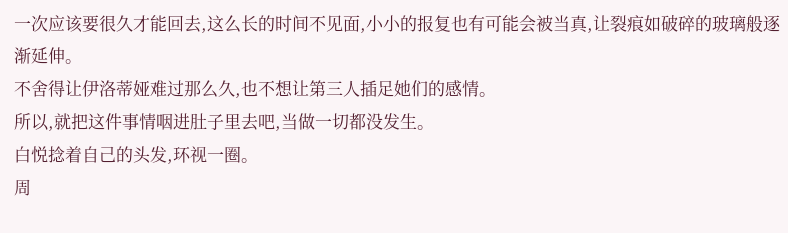一次应该要很久才能回去,这么长的时间不见面,小小的报复也有可能会被当真,让裂痕如破碎的玻璃般逐渐延伸。
不舍得让伊洛蒂娅难过那么久,也不想让第三人插足她们的感情。
所以,就把这件事情咽进肚子里去吧,当做一切都没发生。
白悦捻着自己的头发,环视一圈。
周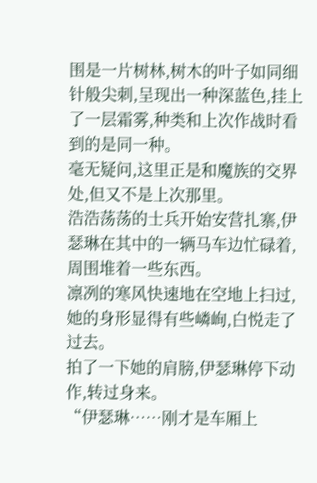围是一片树林,树木的叶子如同细针般尖刺,呈现出一种深蓝色,挂上了一层霜雾,种类和上次作战时看到的是同一种。
毫无疑问,这里正是和魔族的交界处,但又不是上次那里。
浩浩荡荡的士兵开始安营扎寨,伊瑟琳在其中的一辆马车边忙碌着,周围堆着一些东西。
凛冽的寒风快速地在空地上扫过,她的身形显得有些嶙峋,白悦走了过去。
拍了一下她的肩膀,伊瑟琳停下动作,转过身来。
“伊瑟琳……刚才是车厢上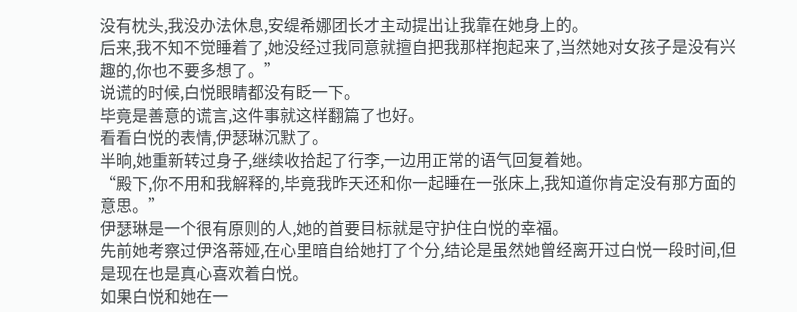没有枕头,我没办法休息,安缇希娜团长才主动提出让我靠在她身上的。
后来,我不知不觉睡着了,她没经过我同意就擅自把我那样抱起来了,当然她对女孩子是没有兴趣的,你也不要多想了。”
说谎的时候,白悦眼睛都没有眨一下。
毕竟是善意的谎言,这件事就这样翻篇了也好。
看看白悦的表情,伊瑟琳沉默了。
半晌,她重新转过身子,继续收拾起了行李,一边用正常的语气回复着她。
“殿下,你不用和我解释的,毕竟我昨天还和你一起睡在一张床上,我知道你肯定没有那方面的意思。”
伊瑟琳是一个很有原则的人,她的首要目标就是守护住白悦的幸福。
先前她考察过伊洛蒂娅,在心里暗自给她打了个分,结论是虽然她曾经离开过白悦一段时间,但是现在也是真心喜欢着白悦。
如果白悦和她在一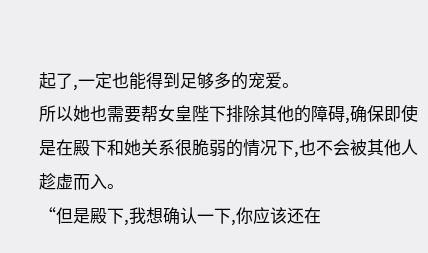起了,一定也能得到足够多的宠爱。
所以她也需要帮女皇陛下排除其他的障碍,确保即使是在殿下和她关系很脆弱的情况下,也不会被其他人趁虚而入。
“但是殿下,我想确认一下,你应该还在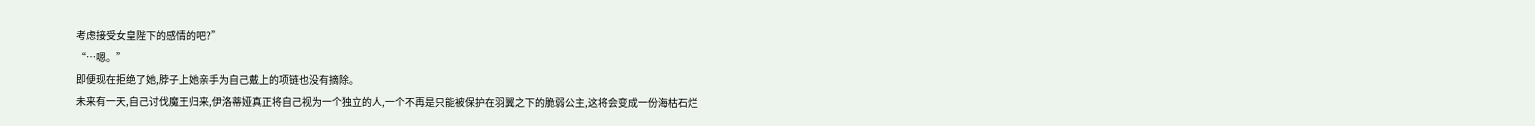考虑接受女皇陛下的感情的吧?”
“…嗯。”
即便现在拒绝了她,脖子上她亲手为自己戴上的项链也没有摘除。
未来有一天,自己讨伐魔王归来,伊洛蒂娅真正将自己视为一个独立的人,一个不再是只能被保护在羽翼之下的脆弱公主,这将会变成一份海枯石烂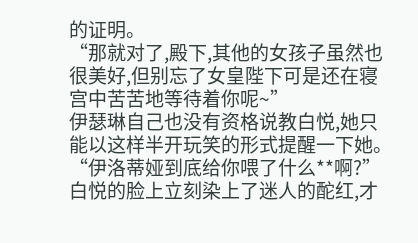的证明。
“那就对了,殿下,其他的女孩子虽然也很美好,但别忘了女皇陛下可是还在寝宫中苦苦地等待着你呢~”
伊瑟琳自己也没有资格说教白悦,她只能以这样半开玩笑的形式提醒一下她。
“伊洛蒂娅到底给你喂了什么**啊?”
白悦的脸上立刻染上了迷人的酡红,才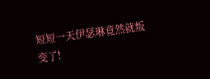短短一天伊瑟琳竟然就叛变了!